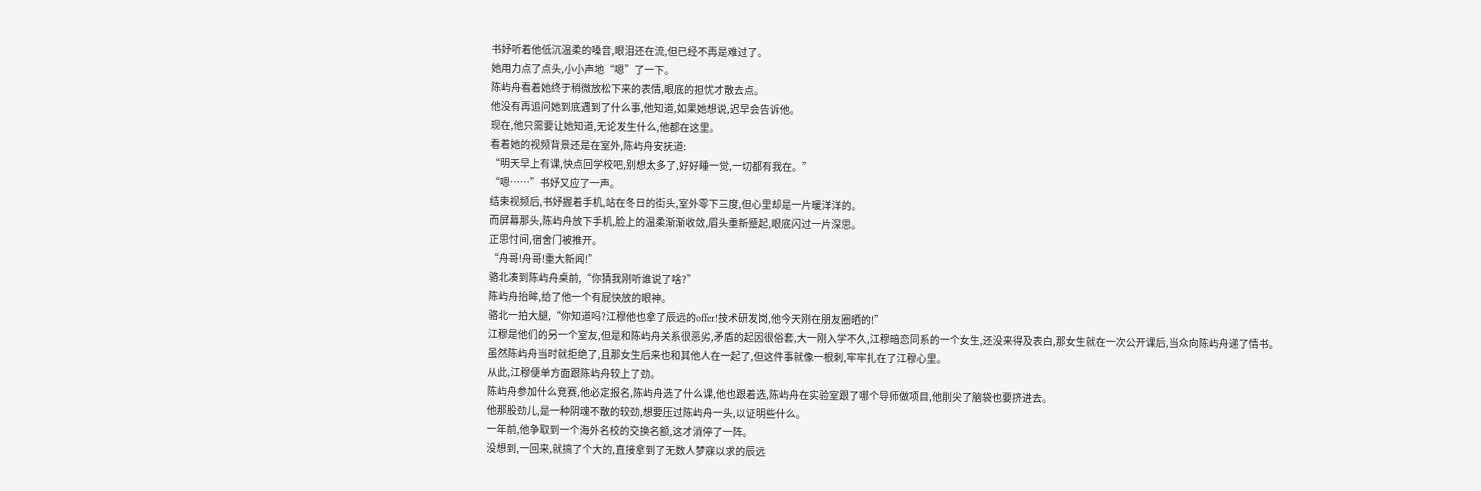书妤听着他低沉温柔的嗓音,眼泪还在流,但已经不再是难过了。
她用力点了点头,小小声地“嗯”了一下。
陈屿舟看着她终于稍微放松下来的表情,眼底的担忧才散去点。
他没有再追问她到底遇到了什么事,他知道,如果她想说,迟早会告诉他。
现在,他只需要让她知道,无论发生什么,他都在这里。
看着她的视频背景还是在室外,陈屿舟安抚道:
“明天早上有课,快点回学校吧,别想太多了,好好睡一觉,一切都有我在。”
“嗯……”书妤又应了一声。
结束视频后,书妤握着手机,站在冬日的街头,室外零下三度,但心里却是一片暖洋洋的。
而屏幕那头,陈屿舟放下手机,脸上的温柔渐渐收敛,眉头重新蹙起,眼底闪过一片深思。
正思忖间,宿舍门被推开。
“舟哥!舟哥!重大新闻!”
骆北凑到陈屿舟桌前,“你猜我刚听谁说了啥?”
陈屿舟抬眸,给了他一个有屁快放的眼神。
骆北一拍大腿,“你知道吗?江穆他也拿了辰远的offer!技术研发岗,他今天刚在朋友圈晒的!”
江穆是他们的另一个室友,但是和陈屿舟关系很恶劣,矛盾的起因很俗套,大一刚入学不久,江穆暗恋同系的一个女生,还没来得及表白,那女生就在一次公开课后,当众向陈屿舟递了情书。
虽然陈屿舟当时就拒绝了,且那女生后来也和其他人在一起了,但这件事就像一根刺,牢牢扎在了江穆心里。
从此,江穆便单方面跟陈屿舟较上了劲。
陈屿舟参加什么竞赛,他必定报名,陈屿舟选了什么课,他也跟着选,陈屿舟在实验室跟了哪个导师做项目,他削尖了脑袋也要挤进去。
他那股劲儿,是一种阴魂不散的较劲,想要压过陈屿舟一头,以证明些什么。
一年前,他争取到一个海外名校的交换名额,这才消停了一阵。
没想到,一回来,就搞了个大的,直接拿到了无数人梦寐以求的辰远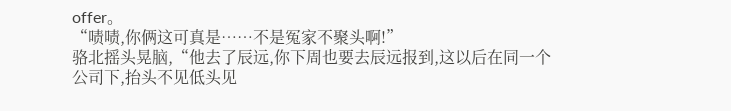offer。
“啧啧,你俩这可真是……不是冤家不聚头啊!”
骆北摇头晃脑,“他去了辰远,你下周也要去辰远报到,这以后在同一个公司下,抬头不见低头见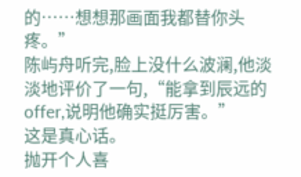的……想想那画面我都替你头疼。”
陈屿舟听完,脸上没什么波澜,他淡淡地评价了一句,“能拿到辰远的offer,说明他确实挺厉害。”
这是真心话。
抛开个人喜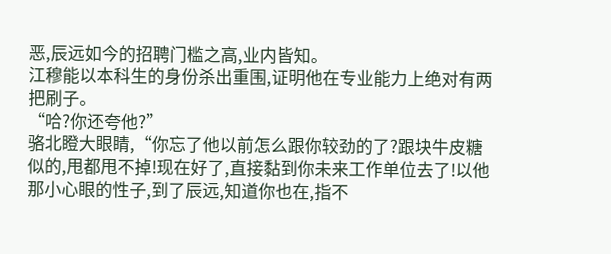恶,辰远如今的招聘门槛之高,业内皆知。
江穆能以本科生的身份杀出重围,证明他在专业能力上绝对有两把刷子。
“哈?你还夸他?”
骆北瞪大眼睛,“你忘了他以前怎么跟你较劲的了?跟块牛皮糖似的,甩都甩不掉!现在好了,直接黏到你未来工作单位去了!以他那小心眼的性子,到了辰远,知道你也在,指不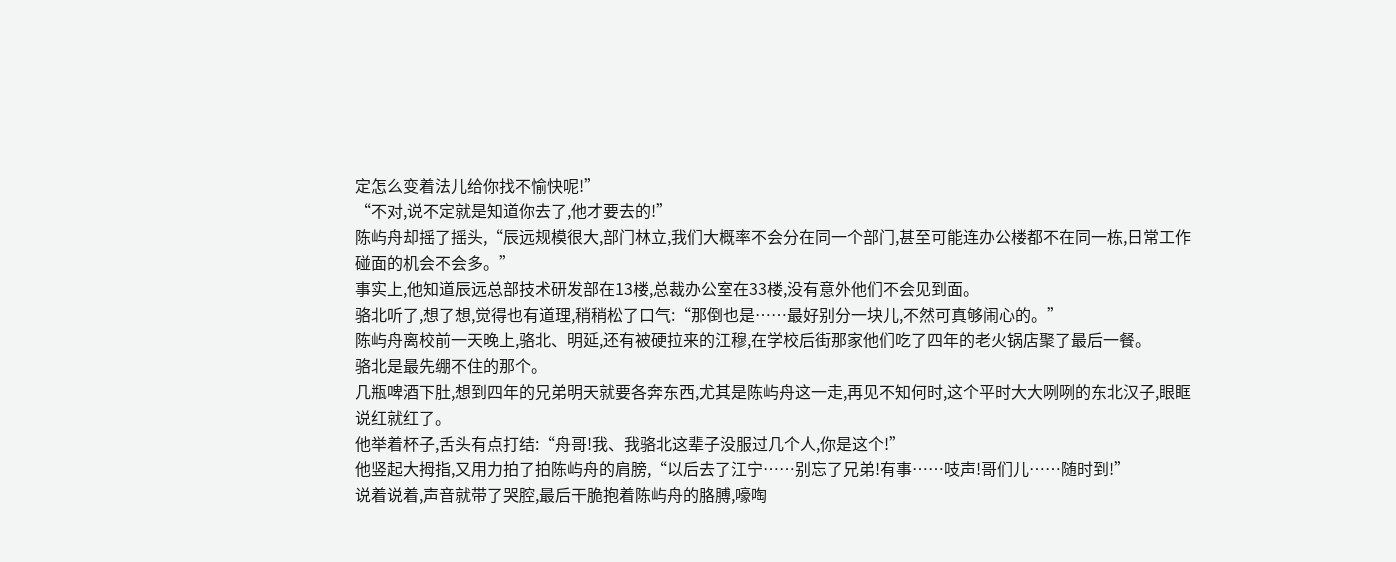定怎么变着法儿给你找不愉快呢!”
“不对,说不定就是知道你去了,他才要去的!”
陈屿舟却摇了摇头,“辰远规模很大,部门林立,我们大概率不会分在同一个部门,甚至可能连办公楼都不在同一栋,日常工作碰面的机会不会多。”
事实上,他知道辰远总部技术研发部在13楼,总裁办公室在33楼,没有意外他们不会见到面。
骆北听了,想了想,觉得也有道理,稍稍松了口气:“那倒也是……最好别分一块儿,不然可真够闹心的。”
陈屿舟离校前一天晚上,骆北、明延,还有被硬拉来的江穆,在学校后街那家他们吃了四年的老火锅店聚了最后一餐。
骆北是最先绷不住的那个。
几瓶啤酒下肚,想到四年的兄弟明天就要各奔东西,尤其是陈屿舟这一走,再见不知何时,这个平时大大咧咧的东北汉子,眼眶说红就红了。
他举着杯子,舌头有点打结:“舟哥!我、我骆北这辈子没服过几个人,你是这个!”
他竖起大拇指,又用力拍了拍陈屿舟的肩膀,“以后去了江宁……别忘了兄弟!有事……吱声!哥们儿……随时到!”
说着说着,声音就带了哭腔,最后干脆抱着陈屿舟的胳膊,嚎啕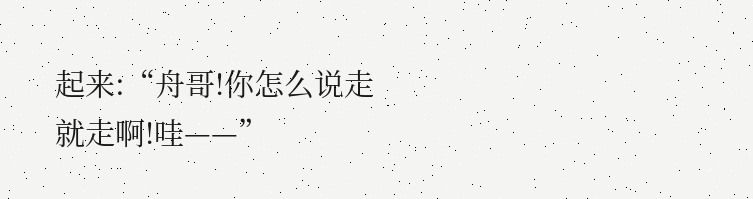起来:“舟哥!你怎么说走就走啊!哇——”